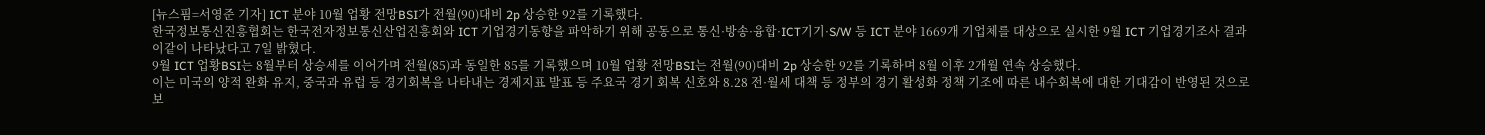[뉴스핌=서영준 기자] ICT 분야 10월 업황 전망BSI가 전월(90)대비 2p 상승한 92를 기록했다.
한국정보통신진흥협회는 한국전자정보통신산업진흥회와 ICT 기업경기동향을 파악하기 위해 공동으로 통신·방송·융합·ICT기기·S/W 등 ICT 분야 1669개 기업체를 대상으로 실시한 9월 ICT 기업경기조사 결과 이같이 나타났다고 7일 밝혔다.
9월 ICT 업황BSI는 8월부터 상승세를 이어가며 전월(85)과 동일한 85를 기록했으며 10월 업황 전망BSI는 전월(90)대비 2p 상승한 92를 기록하며 8월 이후 2개월 연속 상승했다.
이는 미국의 양적 완화 유지, 중국과 유럽 등 경기회복을 나타내는 경제지표 발표 등 주요국 경기 회복 신호와 8.28 전·월세 대책 등 정부의 경기 활성화 정책 기조에 따른 내수회복에 대한 기대감이 반영된 것으로 보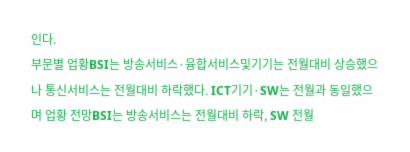인다.
부문별 업황BSI는 방송서비스·융합서비스및기기는 전월대비 상승했으나 통신서비스는 전월대비 하락했다. ICT기기·SW는 전월과 동일했으며 업황 전망BSI는 방송서비스는 전월대비 하락, SW 전월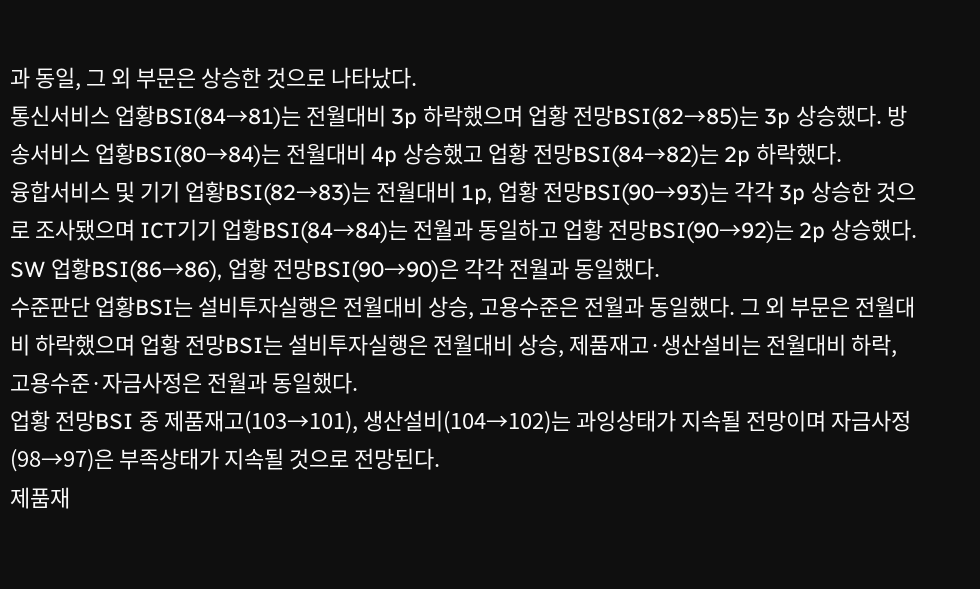과 동일, 그 외 부문은 상승한 것으로 나타났다.
통신서비스 업황BSI(84→81)는 전월대비 3p 하락했으며 업황 전망BSI(82→85)는 3p 상승했다. 방송서비스 업황BSI(80→84)는 전월대비 4p 상승했고 업황 전망BSI(84→82)는 2p 하락했다.
융합서비스 및 기기 업황BSI(82→83)는 전월대비 1p, 업황 전망BSI(90→93)는 각각 3p 상승한 것으로 조사됐으며 ICT기기 업황BSI(84→84)는 전월과 동일하고 업황 전망BSI(90→92)는 2p 상승했다. SW 업황BSI(86→86), 업황 전망BSI(90→90)은 각각 전월과 동일했다.
수준판단 업황BSI는 설비투자실행은 전월대비 상승, 고용수준은 전월과 동일했다. 그 외 부문은 전월대비 하락했으며 업황 전망BSI는 설비투자실행은 전월대비 상승, 제품재고·생산설비는 전월대비 하락, 고용수준·자금사정은 전월과 동일했다.
업황 전망BSI 중 제품재고(103→101), 생산설비(104→102)는 과잉상태가 지속될 전망이며 자금사정(98→97)은 부족상태가 지속될 것으로 전망된다.
제품재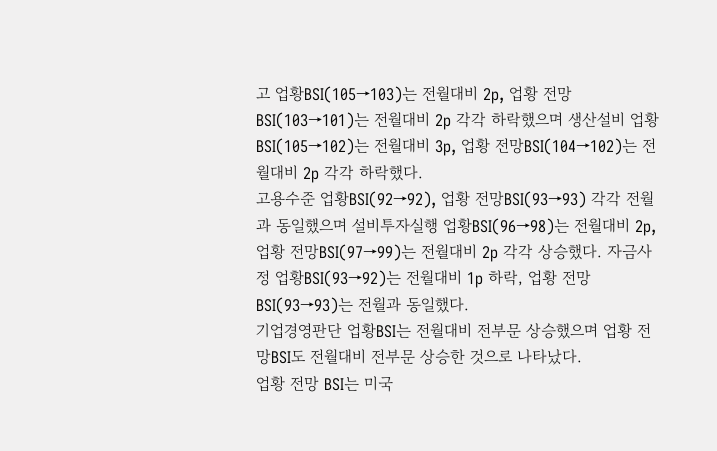고 업황BSI(105→103)는 전월대비 2p, 업황 전망BSI(103→101)는 전월대비 2p 각각 하락했으며 생산설비 업황BSI(105→102)는 전월대비 3p, 업황 전망BSI(104→102)는 전월대비 2p 각각 하락했다.
고용수준 업황BSI(92→92), 업황 전망BSI(93→93) 각각 전월과 동일했으며 설비투자실행 업황BSI(96→98)는 전월대비 2p, 업황 전망BSI(97→99)는 전월대비 2p 각각 상승했다. 자금사정 업황BSI(93→92)는 전월대비 1p 하락, 업황 전망BSI(93→93)는 전월과 동일했다.
기업경영판단 업황BSI는 전월대비 전부문 상승했으며 업황 전망BSI도 전월대비 전부문 상승한 것으로 나타났다.
업황 전망 BSI는 미국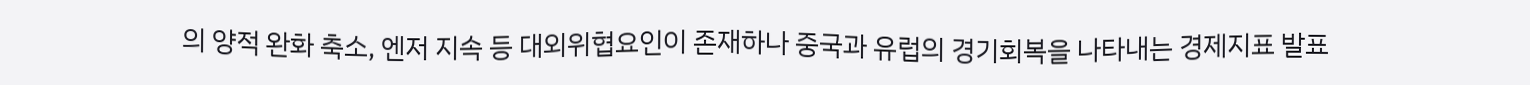의 양적 완화 축소, 엔저 지속 등 대외위협요인이 존재하나 중국과 유럽의 경기회복을 나타내는 경제지표 발표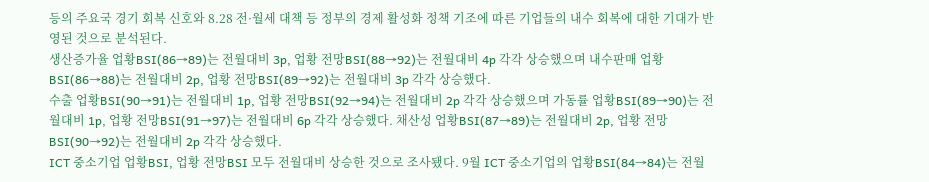등의 주요국 경기 회복 신호와 8.28 전·월세 대책 등 정부의 경제 활성화 정책 기조에 따른 기업들의 내수 회복에 대한 기대가 반영된 것으로 분석된다.
생산증가율 업황BSI(86→89)는 전월대비 3p, 업황 전망BSI(88→92)는 전월대비 4p 각각 상승했으며 내수판매 업황BSI(86→88)는 전월대비 2p, 업황 전망BSI(89→92)는 전월대비 3p 각각 상승했다.
수출 업황BSI(90→91)는 전월대비 1p, 업황 전망BSI(92→94)는 전월대비 2p 각각 상승했으며 가동률 업황BSI(89→90)는 전월대비 1p, 업황 전망BSI(91→97)는 전월대비 6p 각각 상승했다. 채산성 업황BSI(87→89)는 전월대비 2p, 업황 전망BSI(90→92)는 전월대비 2p 각각 상승했다.
ICT 중소기업 업황BSI, 업황 전망BSI 모두 전월대비 상승한 것으로 조사됐다. 9월 ICT 중소기업의 업황BSI(84→84)는 전월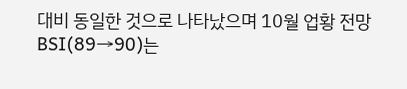대비 동일한 것으로 나타났으며 10월 업황 전망BSI(89→90)는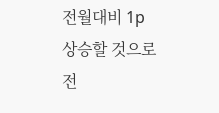전월대비 1p 상승할 것으로 전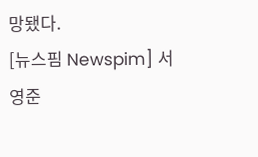망됐다.
[뉴스핌 Newspim] 서영준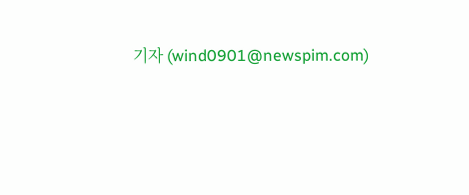기자 (wind0901@newspim.com)